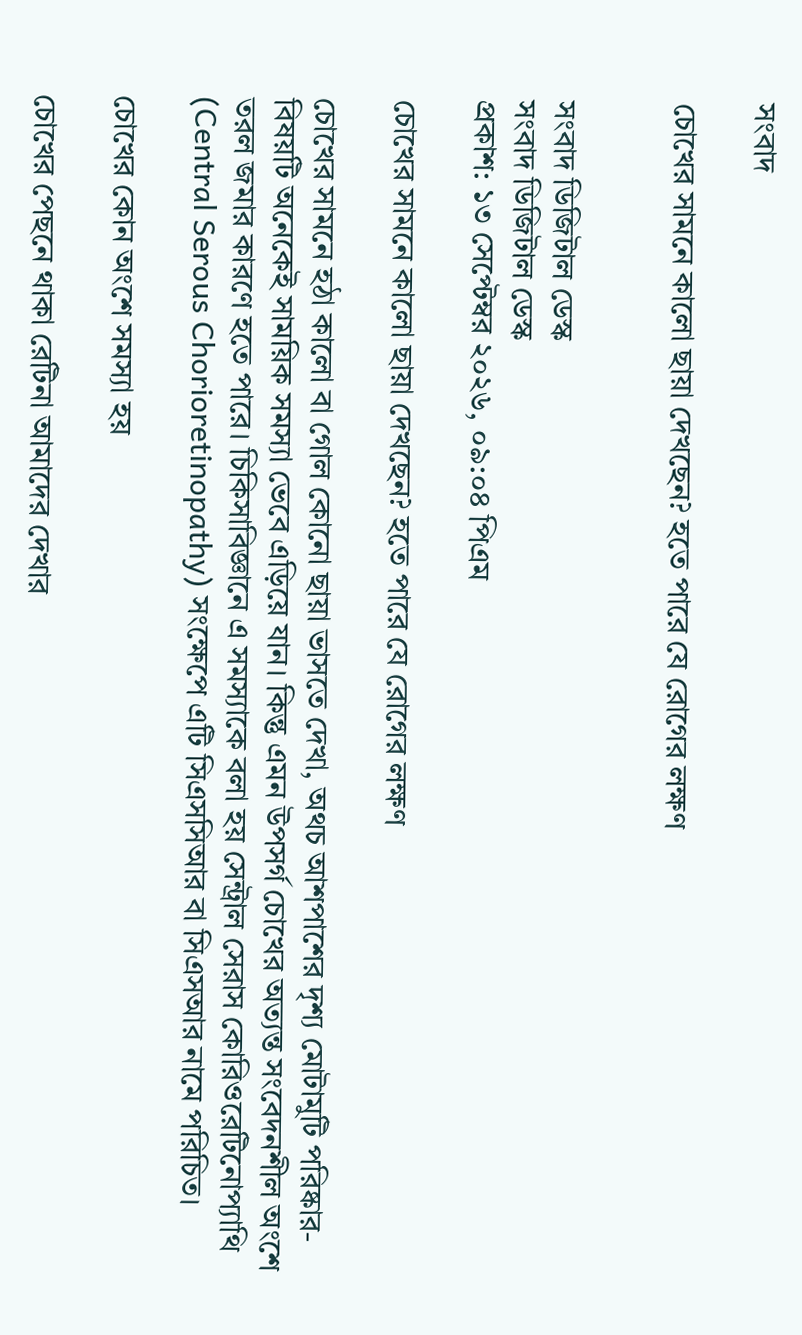সংবাদ

চোখের সামনে কালো ছায়া দেখছেন? হতে পারে যে রোগের লক্ষণ


সংবাদ ডিজিটাল ডেস্ক
সংবাদ ডিজিটাল ডেস্ক
প্রকাশ: ১৩ সেপ্টেম্বর ২০২৬, ০৯:০৪ পিএম

চোখের সামনে কালো ছায়া দেখছেন? হতে পারে যে রোগের লক্ষণ

চোখের সামনে হঠা কালো বা গোল কোনো ছায়া ভাসতে দেখা, অথচ আশপাশের দৃশ্য মোটামুটি পরিষ্কার-বিষয়টি অনেকেই সাময়িক সমস্যা ভেবে এড়িয়ে যান। কিন্তু এমন উপসর্গ চোখের অত্যন্ত সংবেদনশীল অংশে তরল জমার কারণে হতে পারে। চিকিসাবিজ্ঞানে এ সমস্যাকে বলা হয় সেন্ট্রাল সেরাস কোরিওরেটিনোপ্যাথি (Central Serous Chorioretinopathy) সংক্ষেপে এটি সিএসসিআর বা সিএসআর নামে পরিচিত।

চোখের কোন অংশে সমস্যা হয়

চোখের পেছনে থাকা রেটিনা আমাদের দেখার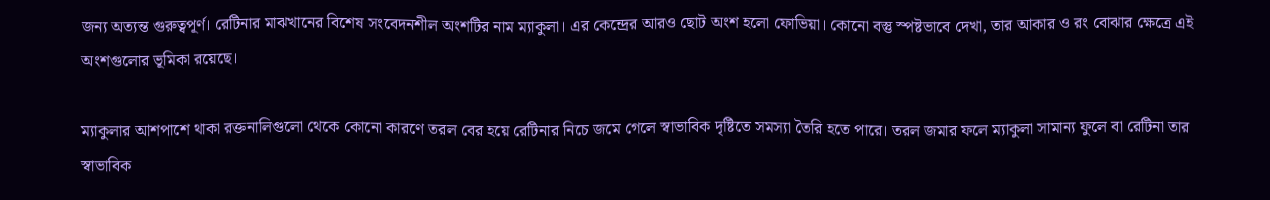জন্য অত্যন্ত গুরুত্বপূর্ণ। রেটিনার মাঝখানের বিশেষ সংবেদনশীল অংশটির নাম ম্যাকুলা। এর কেন্দ্রের আরও ছোট অংশ হলো ফোভিয়া। কোনো বস্তু স্পষ্টভাবে দেখা, তার আকার ও রং বোঝার ক্ষেত্রে এই অংশগুলোর ভূমিকা রয়েছে।

ম্যাকুলার আশপাশে থাকা রক্তনালিগুলো থেকে কোনো কারণে তরল বের হয়ে রেটিনার নিচে জমে গেলে স্বাভাবিক দৃষ্টিতে সমস্যা তৈরি হতে পারে। তরল জমার ফলে ম্যাকুলা সামান্য ফুলে বা রেটিনা তার স্বাভাবিক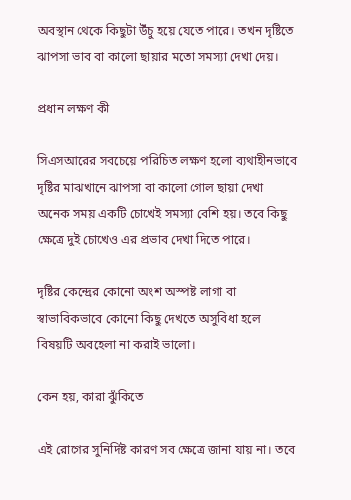অবস্থান থেকে কিছুটা উঁচু হয়ে যেতে পারে। তখন দৃষ্টিতে ঝাপসা ভাব বা কালো ছায়ার মতো সমস্যা দেখা দেয়।

প্রধান লক্ষণ কী

সিএসআরের সবচেয়ে পরিচিত লক্ষণ হলো ব্যথাহীনভাবে দৃষ্টির মাঝখানে ঝাপসা বা কালো গোল ছায়া দেখা অনেক সময় একটি চোখেই সমস্যা বেশি হয়। তবে কিছু ক্ষেত্রে দুই চোখেও এর প্রভাব দেখা দিতে পারে।

দৃষ্টির কেন্দ্রের কোনো অংশ অস্পষ্ট লাগা বা স্বাভাবিকভাবে কোনো কিছু দেখতে অসুবিধা হলে বিষয়টি অবহেলা না করাই ভালো।

কেন হয়, কারা ঝুঁকিতে

এই রোগের সুনির্দিষ্ট কারণ সব ক্ষেত্রে জানা যায় না। তবে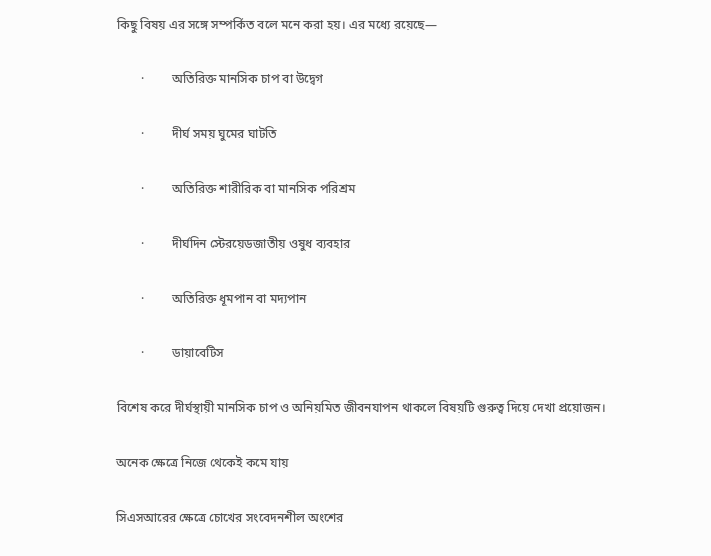কিছু বিষয় এর সঙ্গে সম্পর্কিত বলে মনে করা হয়। এর মধ্যে রয়েছে—

        ·         অতিরিক্ত মানসিক চাপ বা উদ্বেগ

        ·         দীর্ঘ সময় ঘুমের ঘাটতি

        ·         অতিরিক্ত শারীরিক বা মানসিক পরিশ্রম

        ·         দীর্ঘদিন স্টেরয়েডজাতীয় ওষুধ ব্যবহার

        ·         অতিরিক্ত ধূমপান বা মদ্যপান

        ·         ডায়াবেটিস

বিশেষ করে দীর্ঘস্থায়ী মানসিক চাপ ও অনিয়মিত জীবনযাপন থাকলে বিষয়টি গুরুত্ব দিয়ে দেখা প্রয়োজন।

অনেক ক্ষেত্রে নিজে থেকেই কমে যায়

সিএসআরের ক্ষেত্রে চোখের সংবেদনশীল অংশের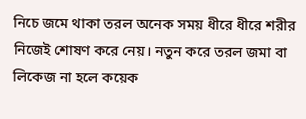নিচে জমে থাকা তরল অনেক সময় ধীরে ধীরে শরীর নিজেই শোষণ করে নেয়। নতুন করে তরল জমা বা লিকেজ না হলে কয়েক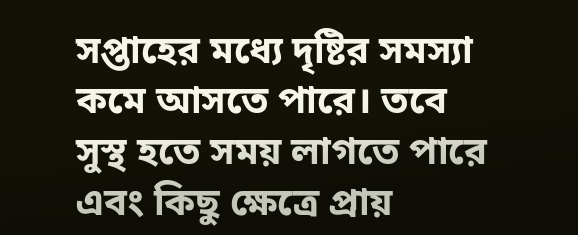সপ্তাহের মধ্যে দৃষ্টির সমস্যা কমে আসতে পারে। তবে সুস্থ হতে সময় লাগতে পারে এবং কিছু ক্ষেত্রে প্রায়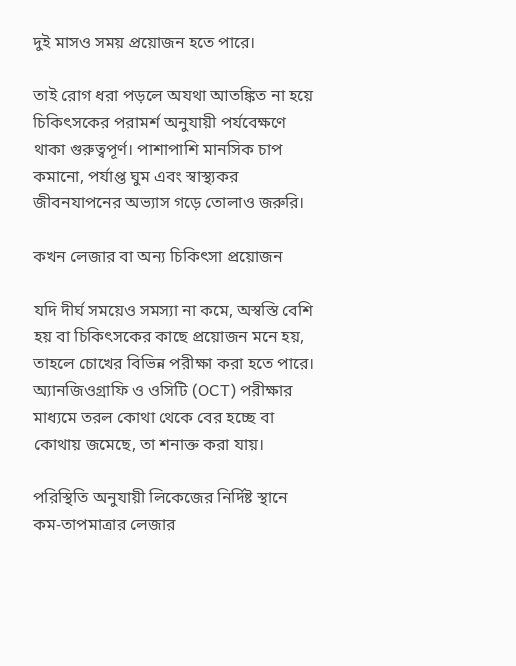দুই মাসও সময় প্রয়োজন হতে পারে।

তাই রোগ ধরা পড়লে অযথা আতঙ্কিত না হয়ে চিকিৎসকের পরামর্শ অনুযায়ী পর্যবেক্ষণে থাকা গুরুত্বপূর্ণ। পাশাপাশি মানসিক চাপ কমানো, পর্যাপ্ত ঘুম এবং স্বাস্থ্যকর জীবনযাপনের অভ্যাস গড়ে তোলাও জরুরি।

কখন লেজার বা অন্য চিকিৎসা প্রয়োজন

যদি দীর্ঘ সময়েও সমস্যা না কমে, অস্বস্তি বেশি হয় বা চিকিৎসকের কাছে প্রয়োজন মনে হয়, তাহলে চোখের বিভিন্ন পরীক্ষা করা হতে পারে। অ্যানজিওগ্রাফি ও ওসিটি (OCT) পরীক্ষার মাধ্যমে তরল কোথা থেকে বের হচ্ছে বা কোথায় জমেছে, তা শনাক্ত করা যায়।

পরিস্থিতি অনুযায়ী লিকেজের নির্দিষ্ট স্থানে কম-তাপমাত্রার লেজার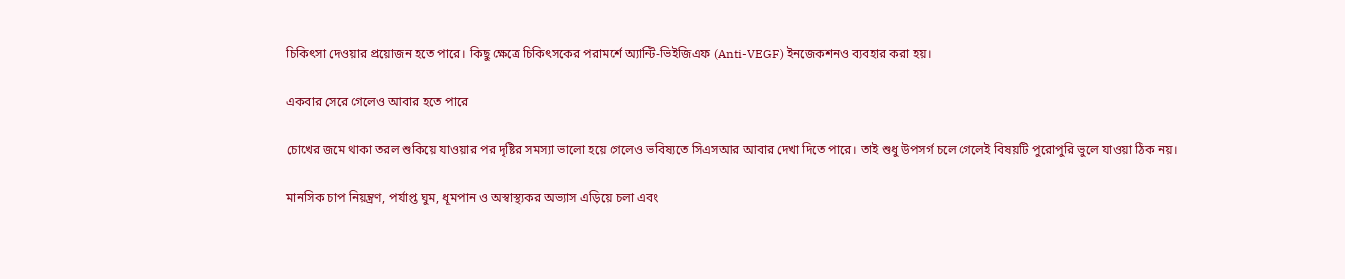চিকিৎসা দেওয়ার প্রয়োজন হতে পারে। কিছু ক্ষেত্রে চিকিৎসকের পরামর্শে অ্যান্টি-ভিইজিএফ (Anti-VEGF) ইনজেকশনও ব্যবহার করা হয়।

একবার সেরে গেলেও আবার হতে পারে

চোখের জমে থাকা তরল শুকিয়ে যাওয়ার পর দৃষ্টির সমস্যা ভালো হয়ে গেলেও ভবিষ্যতে সিএসআর আবার দেখা দিতে পারে। তাই শুধু উপসর্গ চলে গেলেই বিষয়টি পুরোপুরি ভুলে যাওয়া ঠিক নয়।

মানসিক চাপ নিয়ন্ত্রণ, পর্যাপ্ত ঘুম, ধূমপান ও অস্বাস্থ্যকর অভ্যাস এড়িয়ে চলা এবং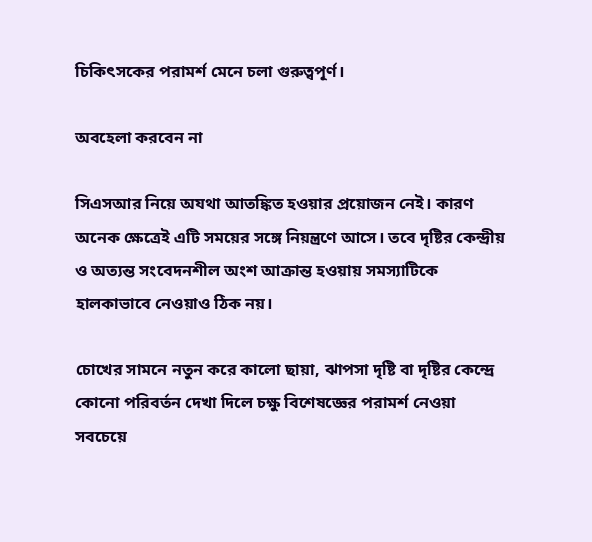চিকিৎসকের পরামর্শ মেনে চলা গুরুত্বপূর্ণ।

অবহেলা করবেন না

সিএসআর নিয়ে অযথা আতঙ্কিত হওয়ার প্রয়োজন নেই। কারণ অনেক ক্ষেত্রেই এটি সময়ের সঙ্গে নিয়ন্ত্রণে আসে। তবে দৃষ্টির কেন্দ্রীয় ও অত্যন্ত সংবেদনশীল অংশ আক্রান্ত হওয়ায় সমস্যাটিকে হালকাভাবে নেওয়াও ঠিক নয়।

চোখের সামনে নতুন করে কালো ছায়া, ঝাপসা দৃষ্টি বা দৃষ্টির কেন্দ্রে কোনো পরিবর্তন দেখা দিলে চক্ষু বিশেষজ্ঞের পরামর্শ নেওয়া সবচেয়ে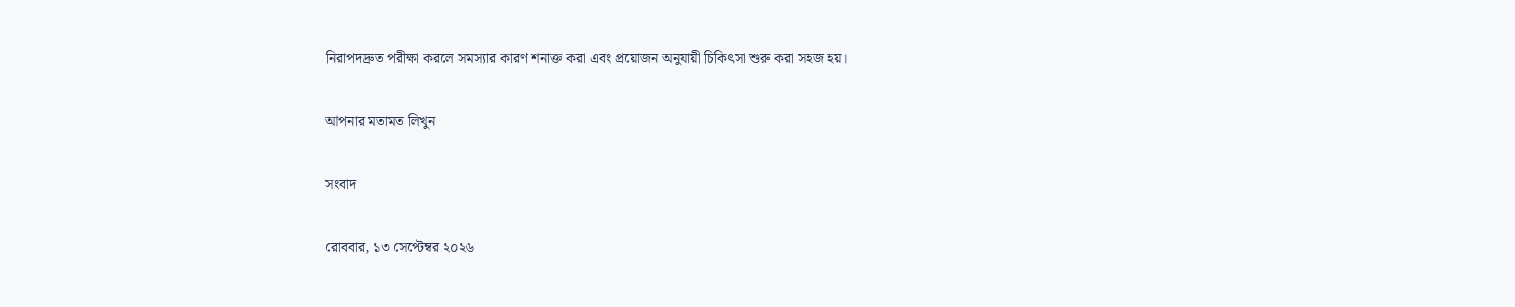নিরাপদদ্রুত পরীক্ষা করলে সমস্যার কারণ শনাক্ত করা এবং প্রয়োজন অনুযায়ী চিকিৎসা শুরু করা সহজ হয়।

আপনার মতামত লিখুন

সংবাদ

রোববার, ১৩ সেপ্টেম্বর ২০২৬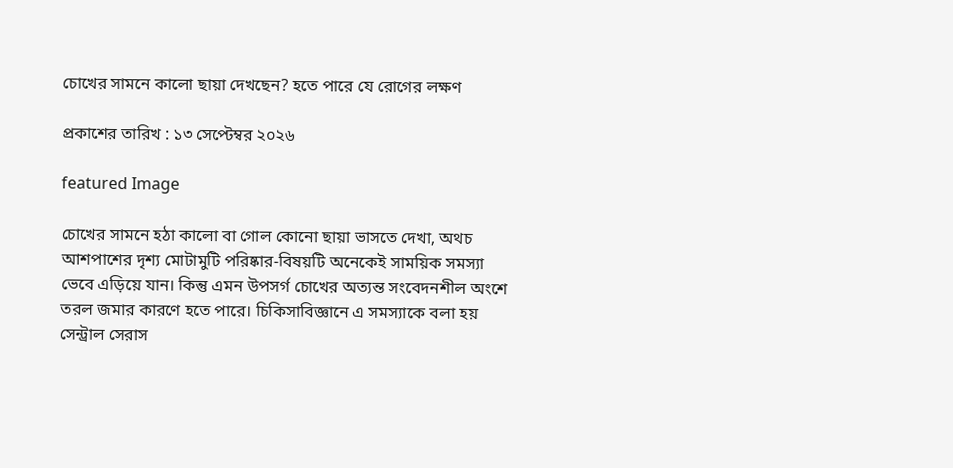চোখের সামনে কালো ছায়া দেখছেন? হতে পারে যে রোগের লক্ষণ

প্রকাশের তারিখ : ১৩ সেপ্টেম্বর ২০২৬

featured Image

চোখের সামনে হঠা কালো বা গোল কোনো ছায়া ভাসতে দেখা, অথচ আশপাশের দৃশ্য মোটামুটি পরিষ্কার-বিষয়টি অনেকেই সাময়িক সমস্যা ভেবে এড়িয়ে যান। কিন্তু এমন উপসর্গ চোখের অত্যন্ত সংবেদনশীল অংশে তরল জমার কারণে হতে পারে। চিকিসাবিজ্ঞানে এ সমস্যাকে বলা হয় সেন্ট্রাল সেরাস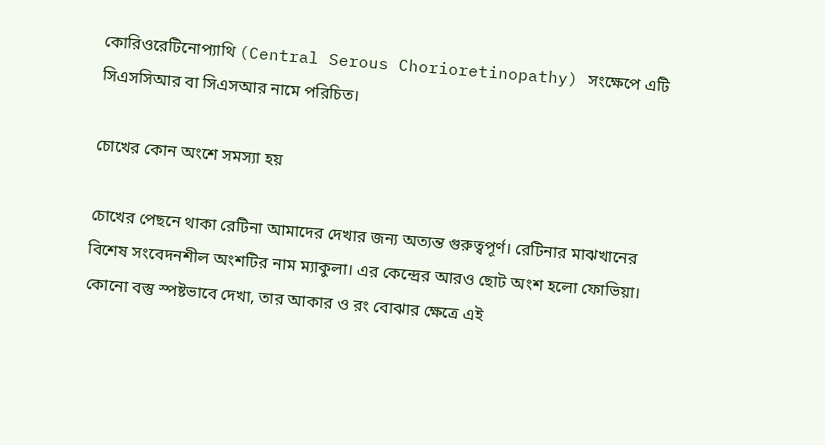কোরিওরেটিনোপ্যাথি (Central Serous Chorioretinopathy) সংক্ষেপে এটি সিএসসিআর বা সিএসআর নামে পরিচিত।

চোখের কোন অংশে সমস্যা হয়

চোখের পেছনে থাকা রেটিনা আমাদের দেখার জন্য অত্যন্ত গুরুত্বপূর্ণ। রেটিনার মাঝখানের বিশেষ সংবেদনশীল অংশটির নাম ম্যাকুলা। এর কেন্দ্রের আরও ছোট অংশ হলো ফোভিয়া। কোনো বস্তু স্পষ্টভাবে দেখা, তার আকার ও রং বোঝার ক্ষেত্রে এই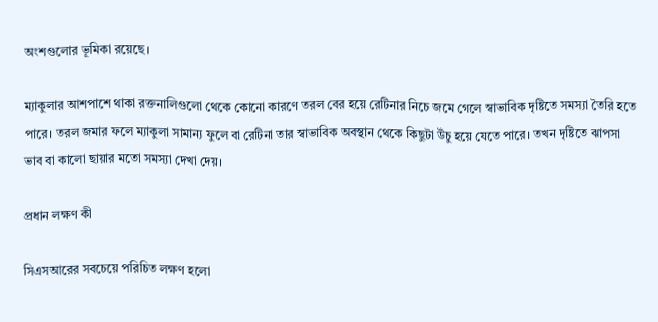অংশগুলোর ভূমিকা রয়েছে।

ম্যাকুলার আশপাশে থাকা রক্তনালিগুলো থেকে কোনো কারণে তরল বের হয়ে রেটিনার নিচে জমে গেলে স্বাভাবিক দৃষ্টিতে সমস্যা তৈরি হতে পারে। তরল জমার ফলে ম্যাকুলা সামান্য ফুলে বা রেটিনা তার স্বাভাবিক অবস্থান থেকে কিছুটা উঁচু হয়ে যেতে পারে। তখন দৃষ্টিতে ঝাপসা ভাব বা কালো ছায়ার মতো সমস্যা দেখা দেয়।

প্রধান লক্ষণ কী

সিএসআরের সবচেয়ে পরিচিত লক্ষণ হলো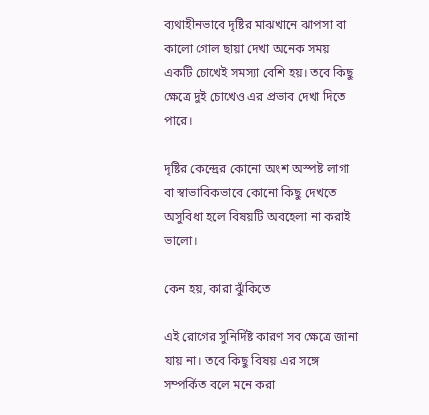ব্যথাহীনভাবে দৃষ্টির মাঝখানে ঝাপসা বা কালো গোল ছায়া দেখা অনেক সময় একটি চোখেই সমস্যা বেশি হয়। তবে কিছু ক্ষেত্রে দুই চোখেও এর প্রভাব দেখা দিতে পারে।

দৃষ্টির কেন্দ্রের কোনো অংশ অস্পষ্ট লাগা বা স্বাভাবিকভাবে কোনো কিছু দেখতে অসুবিধা হলে বিষয়টি অবহেলা না করাই ভালো।

কেন হয়, কারা ঝুঁকিতে

এই রোগের সুনির্দিষ্ট কারণ সব ক্ষেত্রে জানা যায় না। তবে কিছু বিষয় এর সঙ্গে সম্পর্কিত বলে মনে করা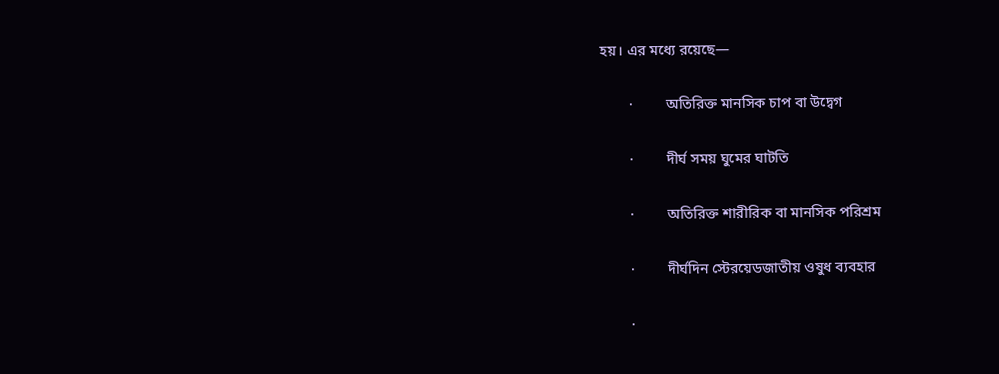হয়। এর মধ্যে রয়েছে—

        ·         অতিরিক্ত মানসিক চাপ বা উদ্বেগ

        ·         দীর্ঘ সময় ঘুমের ঘাটতি

        ·         অতিরিক্ত শারীরিক বা মানসিক পরিশ্রম

        ·         দীর্ঘদিন স্টেরয়েডজাতীয় ওষুধ ব্যবহার

        ·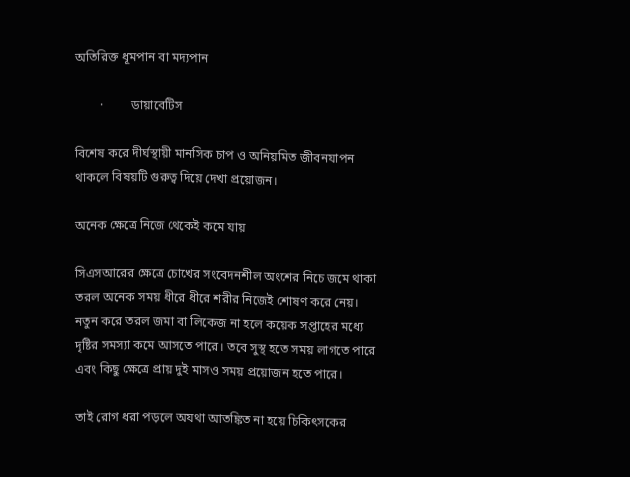অতিরিক্ত ধূমপান বা মদ্যপান

        ·         ডায়াবেটিস

বিশেষ করে দীর্ঘস্থায়ী মানসিক চাপ ও অনিয়মিত জীবনযাপন থাকলে বিষয়টি গুরুত্ব দিয়ে দেখা প্রয়োজন।

অনেক ক্ষেত্রে নিজে থেকেই কমে যায়

সিএসআরের ক্ষেত্রে চোখের সংবেদনশীল অংশের নিচে জমে থাকা তরল অনেক সময় ধীরে ধীরে শরীর নিজেই শোষণ করে নেয়। নতুন করে তরল জমা বা লিকেজ না হলে কয়েক সপ্তাহের মধ্যে দৃষ্টির সমস্যা কমে আসতে পারে। তবে সুস্থ হতে সময় লাগতে পারে এবং কিছু ক্ষেত্রে প্রায় দুই মাসও সময় প্রয়োজন হতে পারে।

তাই রোগ ধরা পড়লে অযথা আতঙ্কিত না হয়ে চিকিৎসকের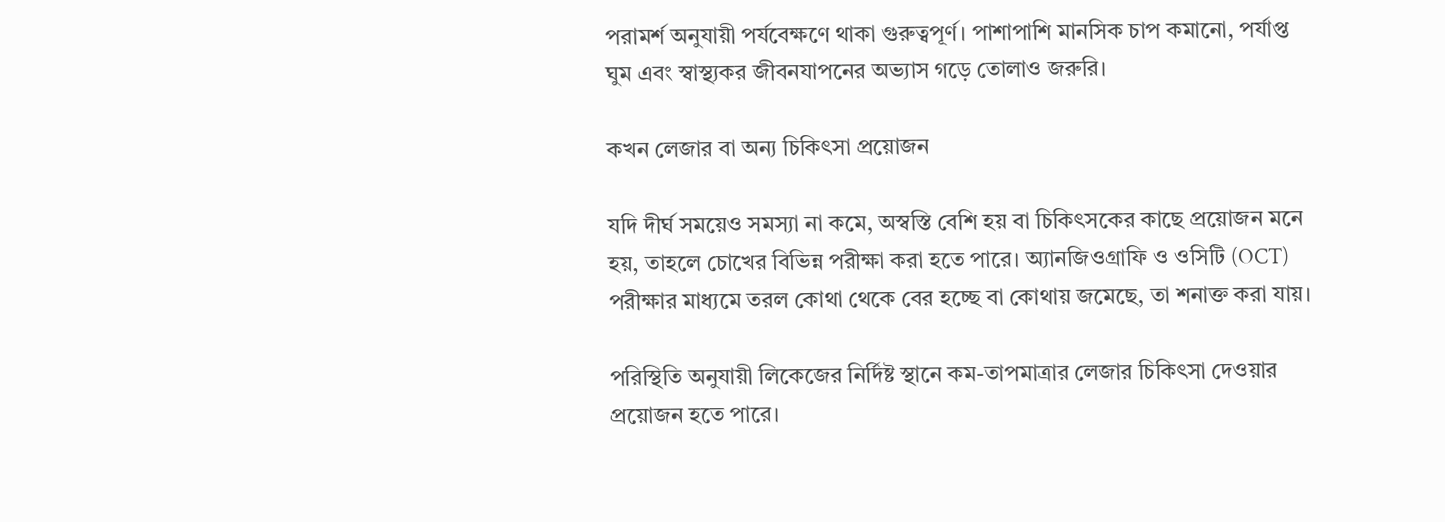পরামর্শ অনুযায়ী পর্যবেক্ষণে থাকা গুরুত্বপূর্ণ। পাশাপাশি মানসিক চাপ কমানো, পর্যাপ্ত ঘুম এবং স্বাস্থ্যকর জীবনযাপনের অভ্যাস গড়ে তোলাও জরুরি।

কখন লেজার বা অন্য চিকিৎসা প্রয়োজন

যদি দীর্ঘ সময়েও সমস্যা না কমে, অস্বস্তি বেশি হয় বা চিকিৎসকের কাছে প্রয়োজন মনে হয়, তাহলে চোখের বিভিন্ন পরীক্ষা করা হতে পারে। অ্যানজিওগ্রাফি ও ওসিটি (OCT) পরীক্ষার মাধ্যমে তরল কোথা থেকে বের হচ্ছে বা কোথায় জমেছে, তা শনাক্ত করা যায়।

পরিস্থিতি অনুযায়ী লিকেজের নির্দিষ্ট স্থানে কম-তাপমাত্রার লেজার চিকিৎসা দেওয়ার প্রয়োজন হতে পারে।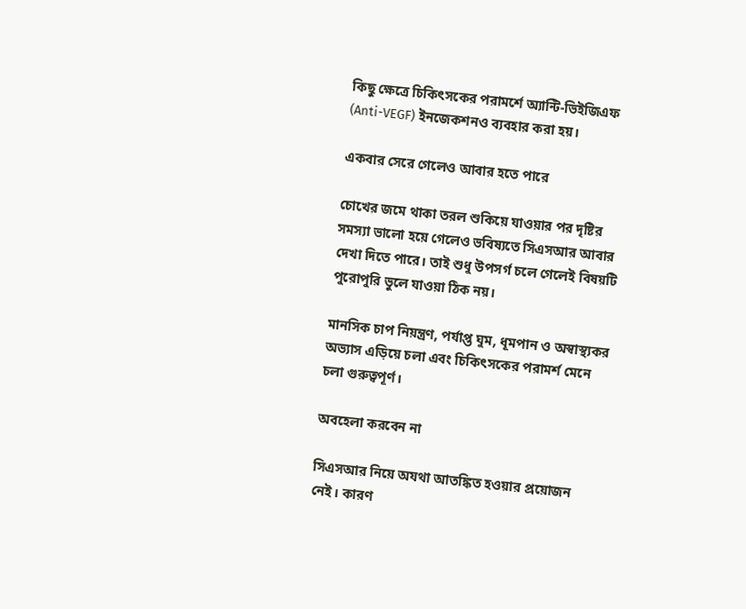কিছু ক্ষেত্রে চিকিৎসকের পরামর্শে অ্যান্টি-ভিইজিএফ (Anti-VEGF) ইনজেকশনও ব্যবহার করা হয়।

একবার সেরে গেলেও আবার হতে পারে

চোখের জমে থাকা তরল শুকিয়ে যাওয়ার পর দৃষ্টির সমস্যা ভালো হয়ে গেলেও ভবিষ্যতে সিএসআর আবার দেখা দিতে পারে। তাই শুধু উপসর্গ চলে গেলেই বিষয়টি পুরোপুরি ভুলে যাওয়া ঠিক নয়।

মানসিক চাপ নিয়ন্ত্রণ, পর্যাপ্ত ঘুম, ধূমপান ও অস্বাস্থ্যকর অভ্যাস এড়িয়ে চলা এবং চিকিৎসকের পরামর্শ মেনে চলা গুরুত্বপূর্ণ।

অবহেলা করবেন না

সিএসআর নিয়ে অযথা আতঙ্কিত হওয়ার প্রয়োজন নেই। কারণ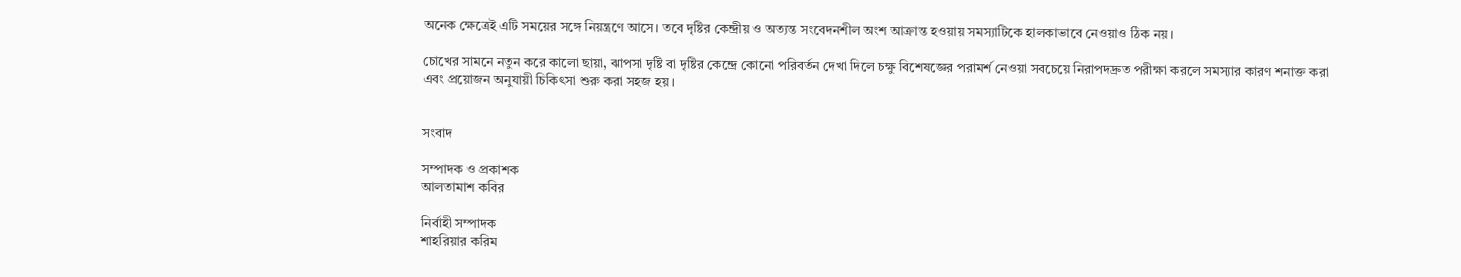অনেক ক্ষেত্রেই এটি সময়ের সঙ্গে নিয়ন্ত্রণে আসে। তবে দৃষ্টির কেন্দ্রীয় ও অত্যন্ত সংবেদনশীল অংশ আক্রান্ত হওয়ায় সমস্যাটিকে হালকাভাবে নেওয়াও ঠিক নয়।

চোখের সামনে নতুন করে কালো ছায়া, ঝাপসা দৃষ্টি বা দৃষ্টির কেন্দ্রে কোনো পরিবর্তন দেখা দিলে চক্ষু বিশেষজ্ঞের পরামর্শ নেওয়া সবচেয়ে নিরাপদদ্রুত পরীক্ষা করলে সমস্যার কারণ শনাক্ত করা এবং প্রয়োজন অনুযায়ী চিকিৎসা শুরু করা সহজ হয়।


সংবাদ

সম্পাদক ও প্রকাশক
আলতামাশ কবির

নির্বাহী সম্পাদক
শাহরিয়ার করিম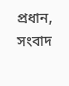প্রধান, সংবাদ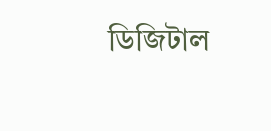ডিজিটাল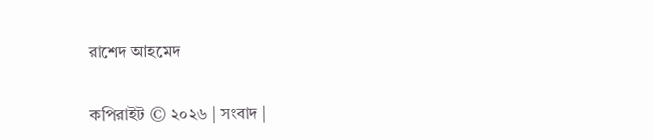রাশেদ আহমেদ


কপিরাইট © ২০২৬ | সংবাদ |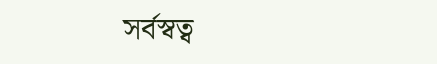সর্বস্বত্ব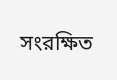সংরক্ষিত